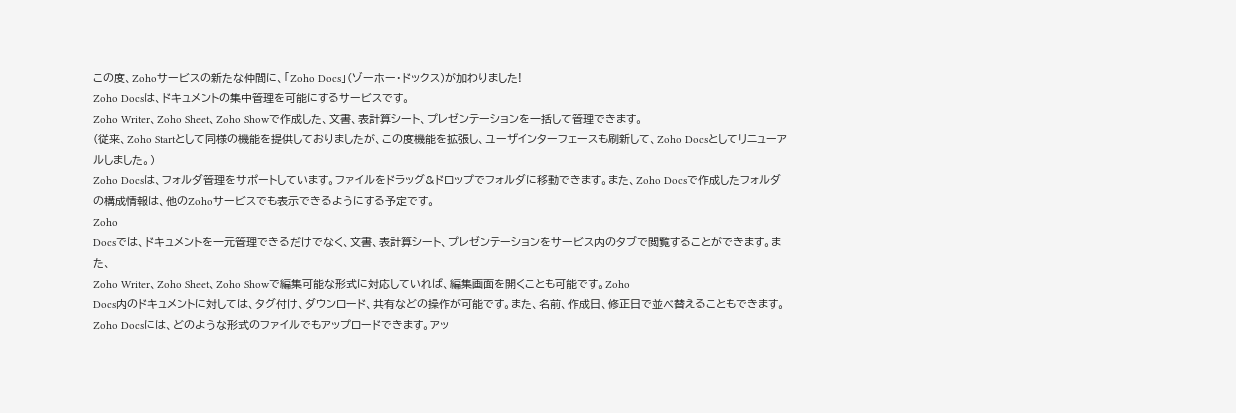この度、Zohoサービスの新たな仲間に、「Zoho Docs」(ゾーホー・ドックス)が加わりました!
Zoho Docsは、ドキュメントの集中管理を可能にするサービスです。
Zoho Writer、Zoho Sheet、Zoho Showで作成した、文書、表計算シート、プレゼンテーションを一括して管理できます。
(従来、Zoho Startとして同様の機能を提供しておりましたが、この度機能を拡張し、ユーザインターフェースも刷新して、Zoho Docsとしてリニューアルしました。)
Zoho Docsは、フォルダ管理をサポートしています。ファイルをドラッグ&ドロップでフォルダに移動できます。また、Zoho Docsで作成したフォルダの構成情報は、他のZohoサービスでも表示できるようにする予定です。
Zoho
Docsでは、ドキュメントを一元管理できるだけでなく、文書、表計算シート、プレゼンテーションをサービス内のタブで閲覧することができます。また、
Zoho Writer、Zoho Sheet、Zoho Showで編集可能な形式に対応していれば、編集画面を開くことも可能です。Zoho
Docs内のドキュメントに対しては、タグ付け、ダウンロード、共有などの操作が可能です。また、名前、作成日、修正日で並べ替えることもできます。
Zoho Docsには、どのような形式のファイルでもアップロードできます。アッ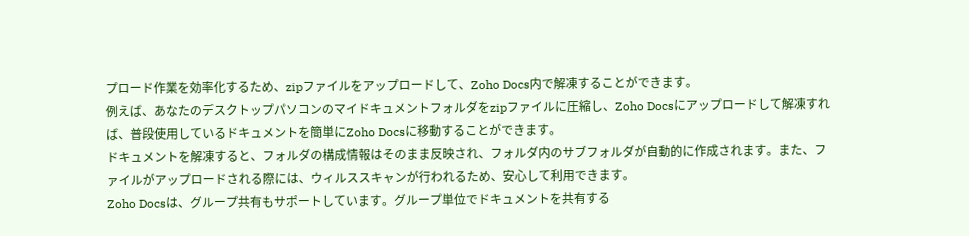プロード作業を効率化するため、zipファイルをアップロードして、Zoho Docs内で解凍することができます。
例えば、あなたのデスクトップパソコンのマイドキュメントフォルダをzipファイルに圧縮し、Zoho Docsにアップロードして解凍すれば、普段使用しているドキュメントを簡単にZoho Docsに移動することができます。
ドキュメントを解凍すると、フォルダの構成情報はそのまま反映され、フォルダ内のサブフォルダが自動的に作成されます。また、ファイルがアップロードされる際には、ウィルススキャンが行われるため、安心して利用できます。
Zoho Docsは、グループ共有もサポートしています。グループ単位でドキュメントを共有する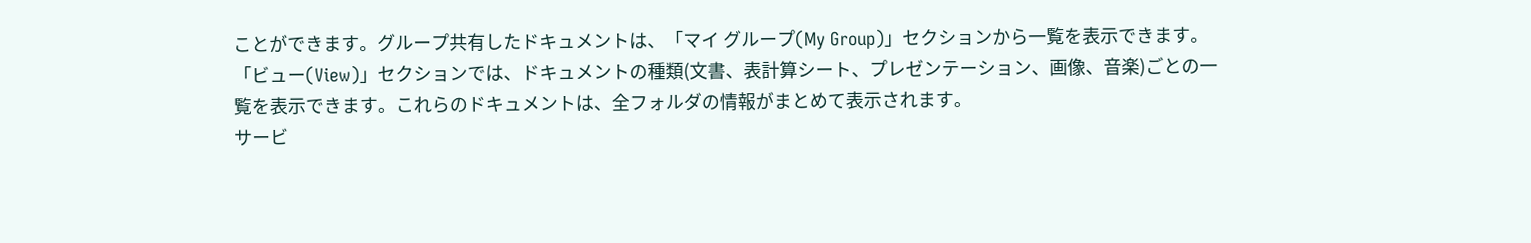ことができます。グループ共有したドキュメントは、「マイ グループ(My Group)」セクションから一覧を表示できます。
「ビュー(View)」セクションでは、ドキュメントの種類(文書、表計算シート、プレゼンテーション、画像、音楽)ごとの一覧を表示できます。これらのドキュメントは、全フォルダの情報がまとめて表示されます。
サービ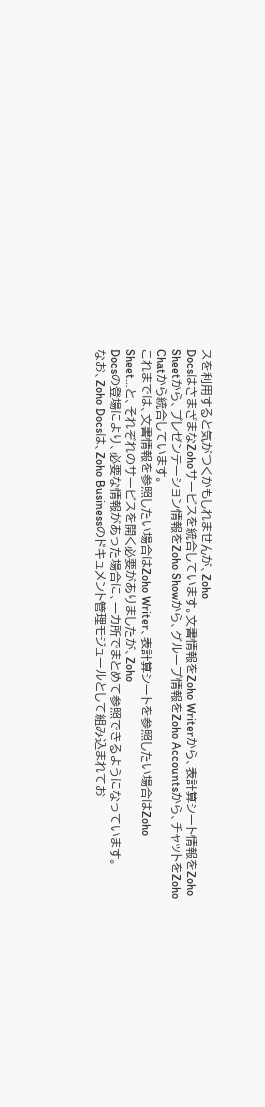スを利用すると気がつくかもしれませんが、Zoho
DocsはさまざまなZohoサービスを統合しています。文書情報をZoho Writerから、表計算シート情報をZoho
Sheetから、プレゼンテーション情報をZoho Showから、グループ情報をZoho Accountsから、チャットをZoho
Chatから統合しています。
これまでは、文書情報を参照したい場合はZoho Writer、表計算シートを参照したい場合はZoho
Sheet…と、それぞれのサービスを開く必要がありましたが、Zoho
Docsの登場により、必要な情報があった場合に、一カ所でまとめて参照できるようになっています。
なお、Zoho Docsは、Zoho Businessのドキュメント管理モジュールとして組み込まれてお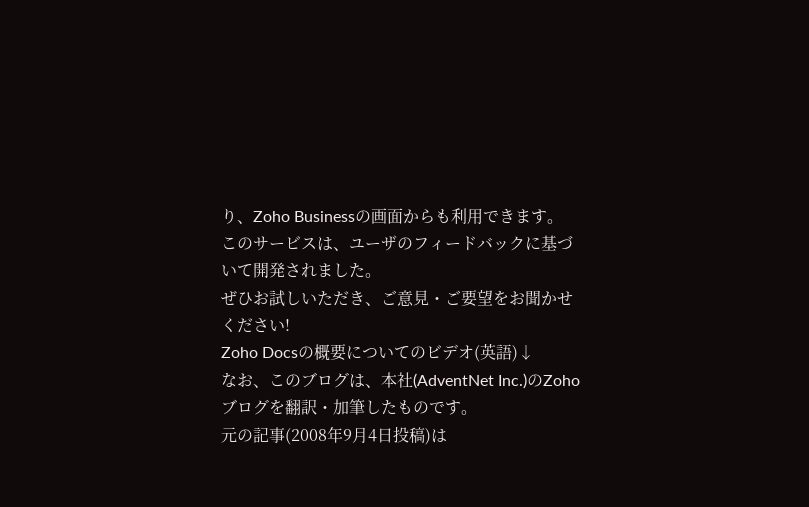り、Zoho Businessの画面からも利用できます。
このサービスは、ユーザのフィードバックに基づいて開発されました。
ぜひお試しいただき、ご意見・ご要望をお聞かせください!
Zoho Docsの概要についてのビデオ(英語)↓
なお、このブログは、本社(AdventNet Inc.)のZohoブログを翻訳・加筆したものです。
元の記事(2008年9月4日投稿)は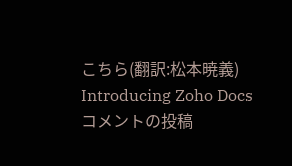こちら(翻訳:松本暁義)
Introducing Zoho Docs
コメントの投稿